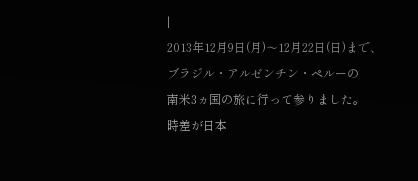|
2013年12月9日(月)〜12月22日(日)まで、
ブラジル・アルゼンチン・ペルーの
南米3ヵ国の旅に行って参りました。
時差が日本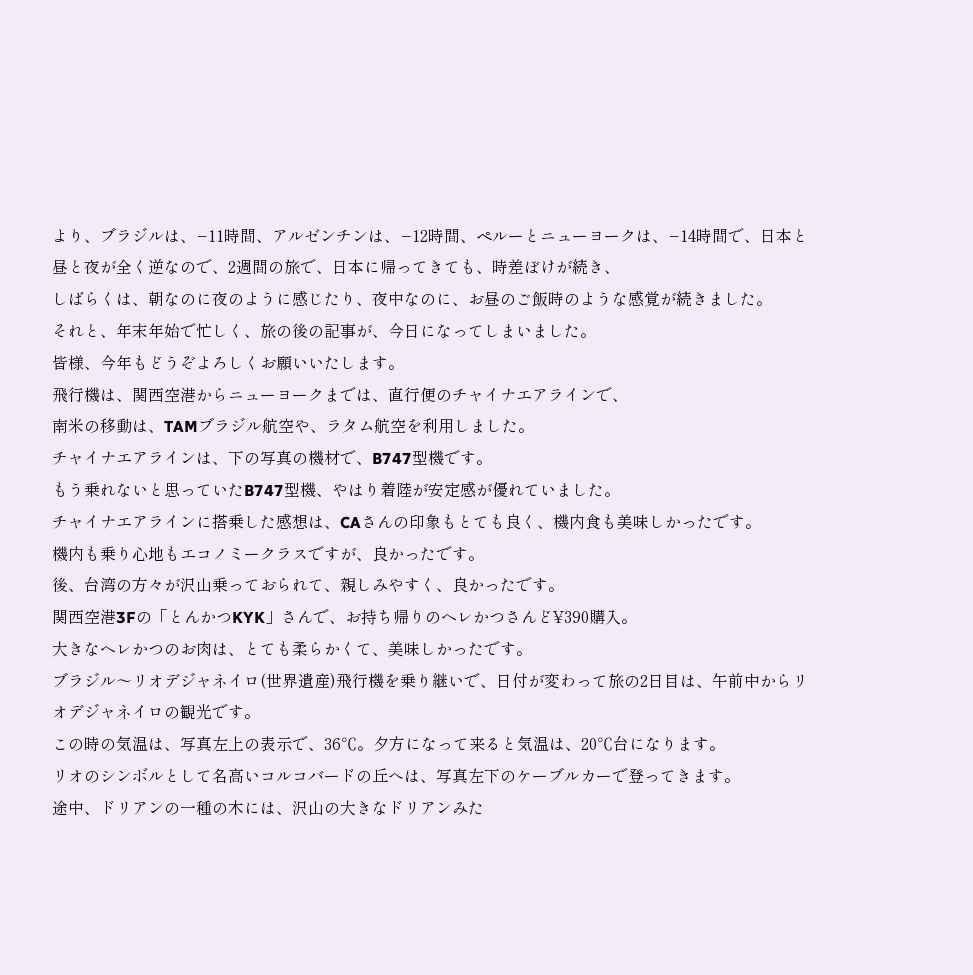より、ブラジルは、−11時間、アルゼンチンは、−12時間、ペルーとニューヨークは、−14時間で、日本と昼と夜が全く逆なので、2週間の旅で、日本に帰ってきても、時差ぼけが続き、
しばらくは、朝なのに夜のように感じたり、夜中なのに、お昼のご飯時のような感覚が続きました。
それと、年末年始で忙しく、旅の後の記事が、今日になってしまいました。
皆様、今年もどうぞよろしくお願いいたします。
飛行機は、関西空港からニューヨークまでは、直行便のチャイナエアラインで、
南米の移動は、TAMブラジル航空や、ラタム航空を利用しました。
チャイナエアラインは、下の写真の機材で、B747型機です。
もう乗れないと思っていたB747型機、やはり着陸が安定感が優れていました。
チャイナエアラインに搭乗した感想は、CAさんの印象もとても良く、機内食も美味しかったです。
機内も乗り心地もエコノミークラスですが、良かったです。
後、台湾の方々が沢山乗っておられて、親しみやすく、良かったです。
関西空港3Fの「とんかつKYK」さんで、お持ち帰りのヘレかつさんど¥390購入。
大きなヘレかつのお肉は、とても柔らかくて、美味しかったです。
ブラジル〜リオデジャネイロ(世界遺産)飛行機を乗り継いで、日付が変わって旅の2日目は、午前中からリオデジャネイロの観光です。
この時の気温は、写真左上の表示で、36℃。夕方になって来ると気温は、20℃台になります。
リオのシンボルとして名高いコルコバードの丘へは、写真左下のケーブルカーで登ってきます。
途中、ドリアンの一種の木には、沢山の大きなドリアンみた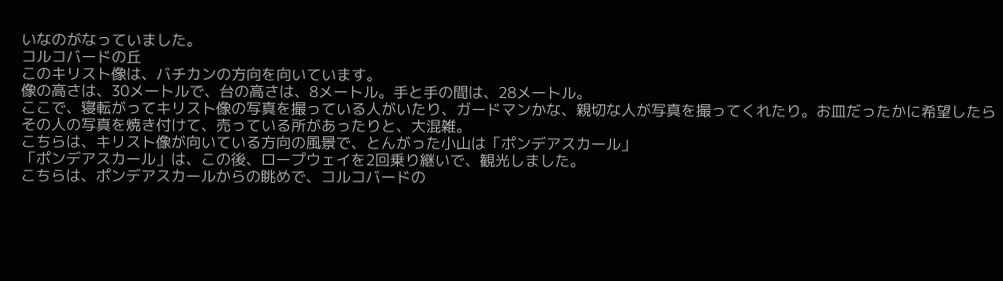いなのがなっていました。
コルコバードの丘
このキリスト像は、バチカンの方向を向いています。
像の高さは、30メートルで、台の高さは、8メートル。手と手の間は、28メートル。
ここで、寝転がってキリスト像の写真を撮っている人がいたり、ガードマンかな、親切な人が写真を撮ってくれたり。お皿だったかに希望したらその人の写真を焼き付けて、売っている所があったりと、大混雑。
こちらは、キリスト像が向いている方向の風景で、とんがった小山は「ポンデアスカール」
「ポンデアスカール」は、この後、ロープウェイを2回乗り継いで、観光しました。
こちらは、ポンデアスカールからの眺めで、コルコバードの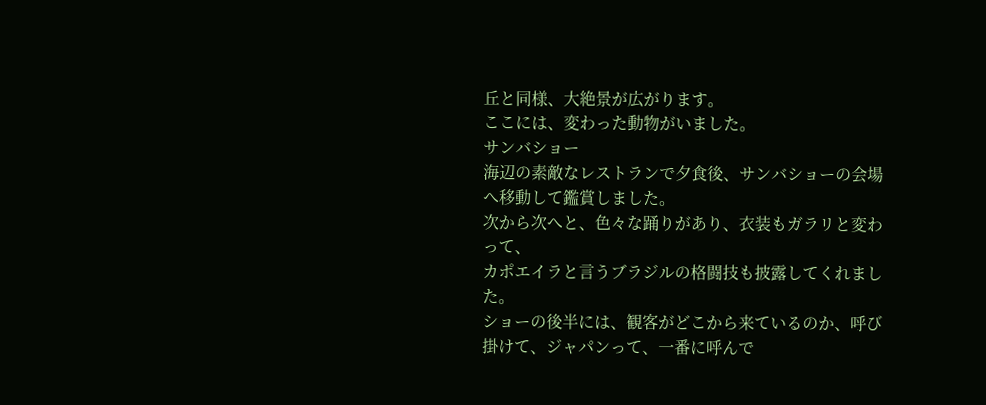丘と同様、大絶景が広がります。
ここには、変わった動物がいました。
サンバショー
海辺の素敵なレストランで夕食後、サンバショーの会場へ移動して鑑賞しました。
次から次へと、色々な踊りがあり、衣装もガラリと変わって、
カポエイラと言うブラジルの格闘技も披露してくれました。
ショーの後半には、観客がどこから来ているのか、呼び掛けて、ジャパンって、一番に呼んで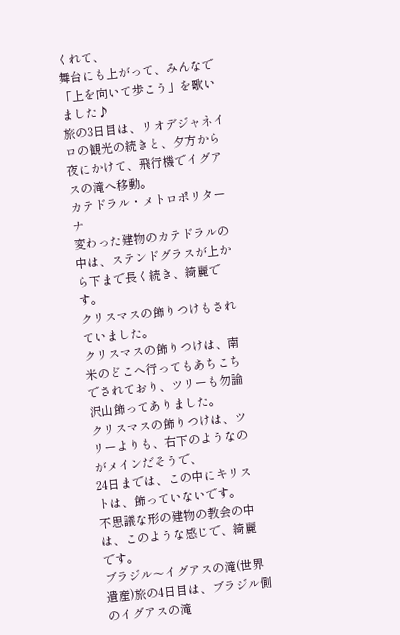くれて、
舞台にも上がって、みんなで「上を向いて歩こう」を歌いました♪
旅の3日目は、リオデジャネイロの観光の続きと、夕方から夜にかけて、飛行機でイグアスの滝へ移動。
カテドラル・メトロポリターナ
変わった建物のカテドラルの中は、ステンドグラスが上から下まで長く続き、綺麗です。
クリスマスの飾りつけもされていました。
クリスマスの飾りつけは、南米のどこへ行ってもあちこちでされており、ツリーも勿論沢山飾ってありました。
クリスマスの飾りつけは、ツリーよりも、右下のようなのがメインだそうで、
24日までは、この中にキリストは、飾っていないです。
不思議な形の建物の教会の中は、このような感じで、綺麗です。
ブラジル〜イグアスの滝(世界遺産)旅の4日目は、ブラジル側のイグアスの滝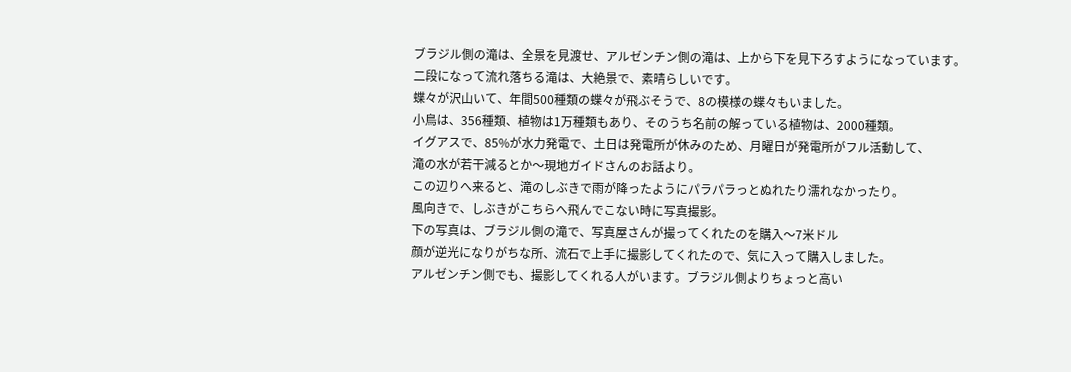ブラジル側の滝は、全景を見渡せ、アルゼンチン側の滝は、上から下を見下ろすようになっています。
二段になって流れ落ちる滝は、大絶景で、素晴らしいです。
蝶々が沢山いて、年間500種類の蝶々が飛ぶそうで、8の模様の蝶々もいました。
小鳥は、356種類、植物は1万種類もあり、そのうち名前の解っている植物は、2000種類。
イグアスで、85%が水力発電で、土日は発電所が休みのため、月曜日が発電所がフル活動して、
滝の水が若干減るとか〜現地ガイドさんのお話より。
この辺りへ来ると、滝のしぶきで雨が降ったようにパラパラっとぬれたり濡れなかったり。
風向きで、しぶきがこちらへ飛んでこない時に写真撮影。
下の写真は、ブラジル側の滝で、写真屋さんが撮ってくれたのを購入〜7米ドル
顔が逆光になりがちな所、流石で上手に撮影してくれたので、気に入って購入しました。
アルゼンチン側でも、撮影してくれる人がいます。ブラジル側よりちょっと高い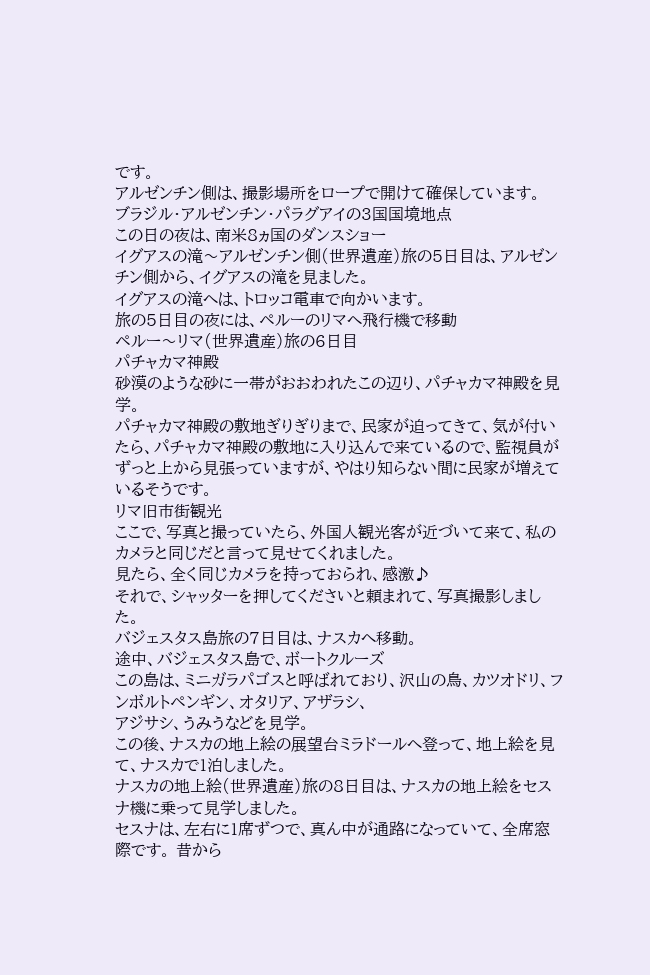です。
アルゼンチン側は、撮影場所をロープで開けて確保しています。
ブラジル・アルゼンチン・パラグアイの3国国境地点
この日の夜は、南米8ヵ国のダンスショー
イグアスの滝〜アルゼンチン側(世界遺産)旅の5日目は、アルゼンチン側から、イグアスの滝を見ました。
イグアスの滝へは、トロッコ電車で向かいます。
旅の5日目の夜には、ペルーのリマへ飛行機で移動
ペルー〜リマ(世界遺産)旅の6日目
パチャカマ神殿
砂漠のような砂に一帯がおおわれたこの辺り、パチャカマ神殿を見学。
パチャカマ神殿の敷地ぎりぎりまで、民家が迫ってきて、気が付いたら、パチャカマ神殿の敷地に入り込んで来ているので、監視員がずっと上から見張っていますが、やはり知らない間に民家が増えているそうです。
リマ旧市街観光
ここで、写真と撮っていたら、外国人観光客が近づいて来て、私のカメラと同じだと言って見せてくれました。
見たら、全く同じカメラを持っておられ、感激♪
それで、シャッターを押してくださいと頼まれて、写真撮影しました。
バジェスタス島旅の7日目は、ナスカへ移動。
途中、バジェスタス島で、ボートクルーズ
この島は、ミニガラパゴスと呼ばれており、沢山の鳥、カツオドリ、フンボルトペンギン、オタリア、アザラシ、
アジサシ、うみうなどを見学。
この後、ナスカの地上絵の展望台ミラドールへ登って、地上絵を見て、ナスカで1泊しました。
ナスカの地上絵(世界遺産)旅の8日目は、ナスカの地上絵をセスナ機に乗って見学しました。
セスナは、左右に1席ずつで、真ん中が通路になっていて、全席窓際です。 昔から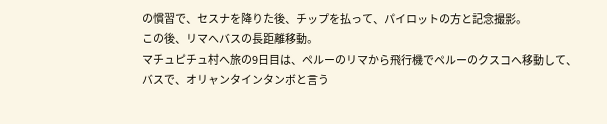の慣習で、セスナを降りた後、チップを払って、パイロットの方と記念撮影。
この後、リマへバスの長距離移動。
マチュピチュ村へ旅の9日目は、ペルーのリマから飛行機でペルーのクスコへ移動して、
バスで、オリャンタインタンボと言う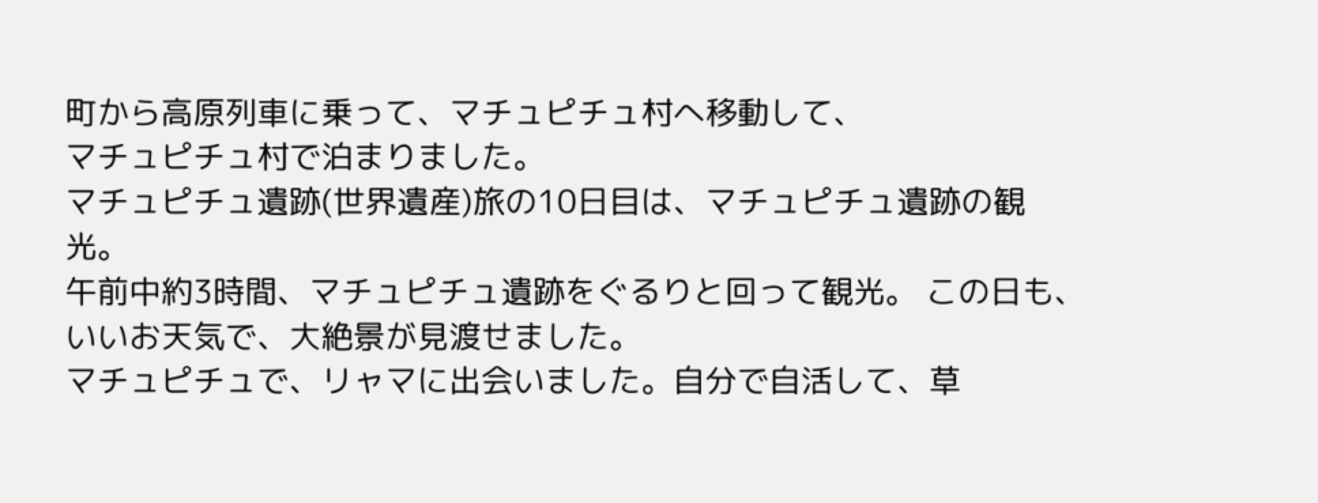町から高原列車に乗って、マチュピチュ村へ移動して、
マチュピチュ村で泊まりました。
マチュピチュ遺跡(世界遺産)旅の10日目は、マチュピチュ遺跡の観光。
午前中約3時間、マチュピチュ遺跡をぐるりと回って観光。 この日も、いいお天気で、大絶景が見渡せました。
マチュピチュで、リャマに出会いました。自分で自活して、草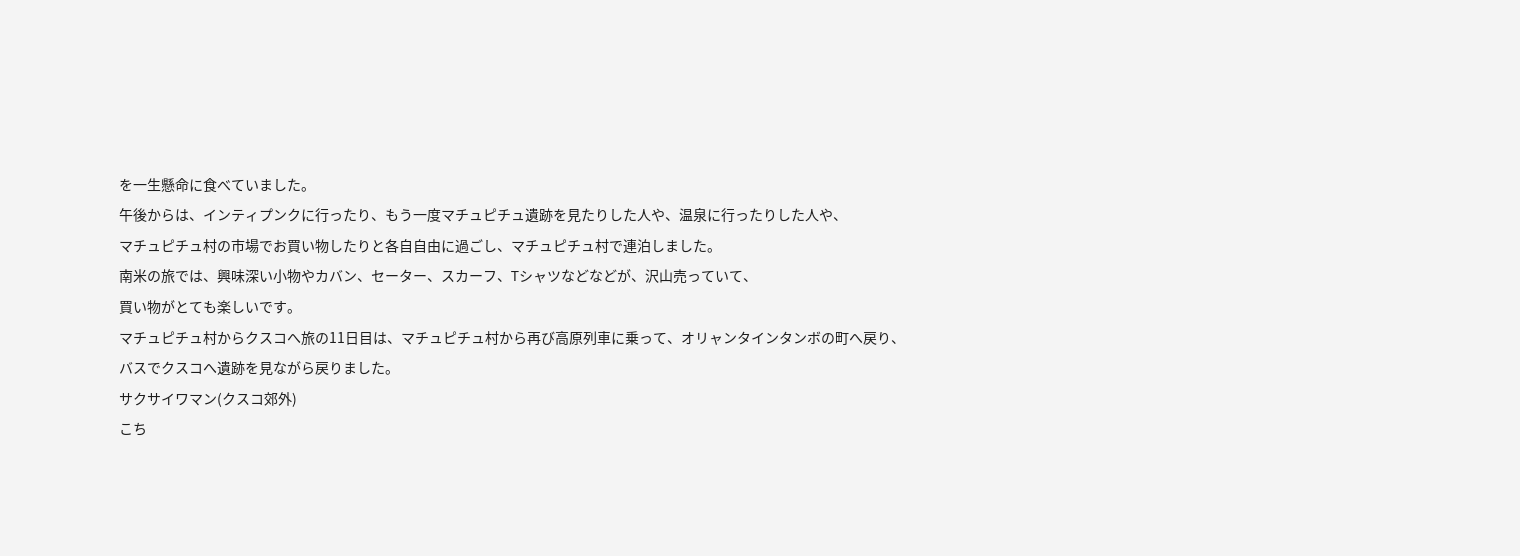を一生懸命に食べていました。
午後からは、インティプンクに行ったり、もう一度マチュピチュ遺跡を見たりした人や、温泉に行ったりした人や、
マチュピチュ村の市場でお買い物したりと各自自由に過ごし、マチュピチュ村で連泊しました。
南米の旅では、興味深い小物やカバン、セーター、スカーフ、Tシャツなどなどが、沢山売っていて、
買い物がとても楽しいです。
マチュピチュ村からクスコへ旅の11日目は、マチュピチュ村から再び高原列車に乗って、オリャンタインタンボの町へ戻り、
バスでクスコへ遺跡を見ながら戻りました。
サクサイワマン(クスコ郊外)
こち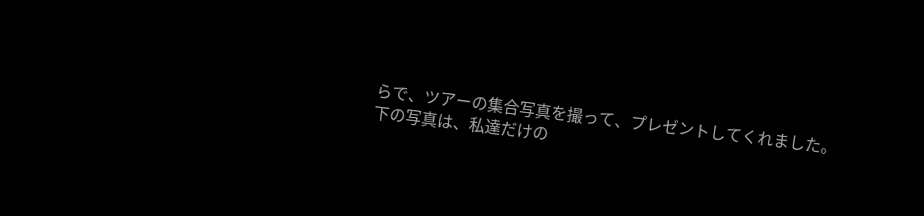らで、ツアーの集合写真を撮って、プレゼントしてくれました。
下の写真は、私達だけの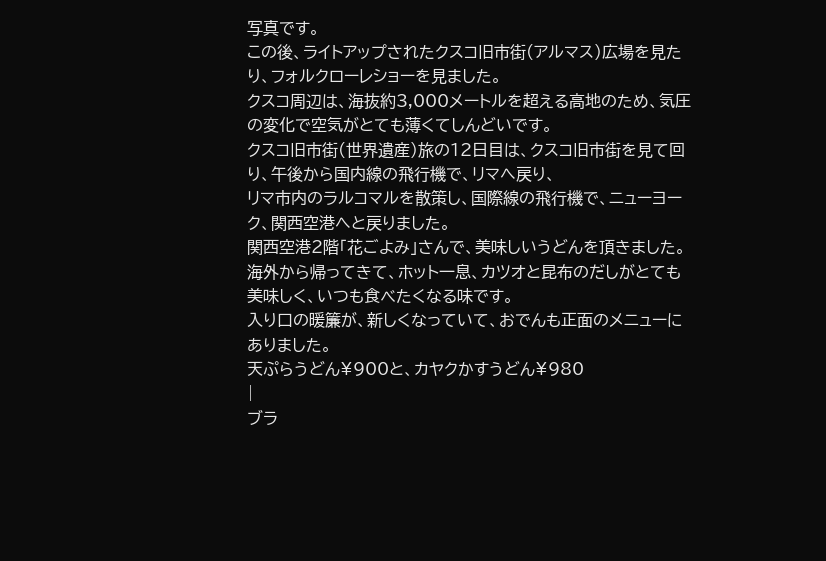写真です。
この後、ライトアップされたクスコ旧市街(アルマス)広場を見たり、フォルクローレショーを見ました。
クスコ周辺は、海抜約3,000メートルを超える高地のため、気圧の変化で空気がとても薄くてしんどいです。
クスコ旧市街(世界遺産)旅の12日目は、クスコ旧市街を見て回り、午後から国内線の飛行機で、リマへ戻り、
リマ市内のラルコマルを散策し、国際線の飛行機で、ニューヨーク、関西空港へと戻りました。
関西空港2階「花ごよみ」さんで、美味しいうどんを頂きました。
海外から帰ってきて、ホット一息、カツオと昆布のだしがとても美味しく、いつも食べたくなる味です。
入り口の暖簾が、新しくなっていて、おでんも正面のメニューにありました。
天ぷらうどん¥900と、カヤクかすうどん¥980
|
ブラ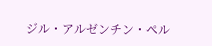ジル・アルゼンチン・ペル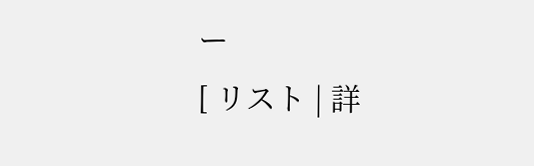ー
[ リスト | 詳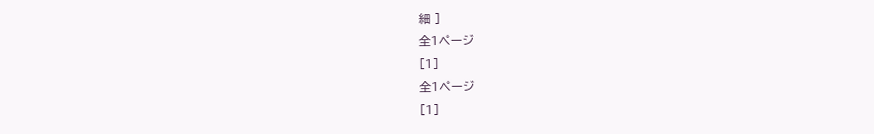細 ]
全1ページ
[1]
全1ページ
[1]